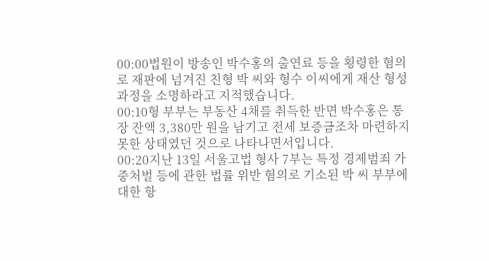00:00법원이 방송인 박수홍의 출연료 등을 횡령한 혐의로 재판에 넘겨진 친형 박 씨와 형수 이씨에게 재산 형성 과정을 소명하라고 지적했습니다.
00:10형 부부는 부동산 4채를 취득한 반면 박수홍은 통장 잔액 3,380만 원을 남기고 전세 보증금조차 마련하지 못한 상태였던 것으로 나타나면서입니다.
00:20지난 13일 서울고법 형사 7부는 특정 경제범죄 가중처벌 등에 관한 법률 위반 혐의로 기소된 박 씨 부부에 대한 항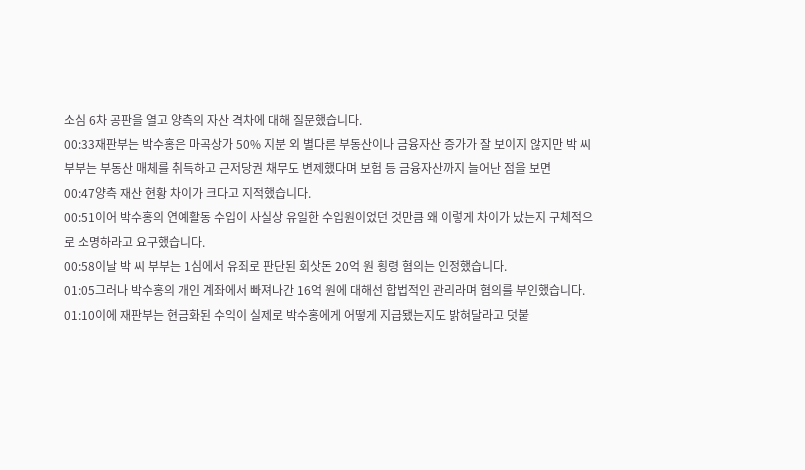소심 6차 공판을 열고 양측의 자산 격차에 대해 질문했습니다.
00:33재판부는 박수홍은 마곡상가 50% 지분 외 별다른 부동산이나 금융자산 증가가 잘 보이지 않지만 박 씨 부부는 부동산 매체를 취득하고 근저당권 채무도 변제했다며 보험 등 금융자산까지 늘어난 점을 보면
00:47양측 재산 현황 차이가 크다고 지적했습니다.
00:51이어 박수홍의 연예활동 수입이 사실상 유일한 수입원이었던 것만큼 왜 이렇게 차이가 났는지 구체적으로 소명하라고 요구했습니다.
00:58이날 박 씨 부부는 1심에서 유죄로 판단된 회삿돈 20억 원 횡령 혐의는 인정했습니다.
01:05그러나 박수홍의 개인 계좌에서 빠져나간 16억 원에 대해선 합법적인 관리라며 혐의를 부인했습니다.
01:10이에 재판부는 현금화된 수익이 실제로 박수홍에게 어떻게 지급됐는지도 밝혀달라고 덧붙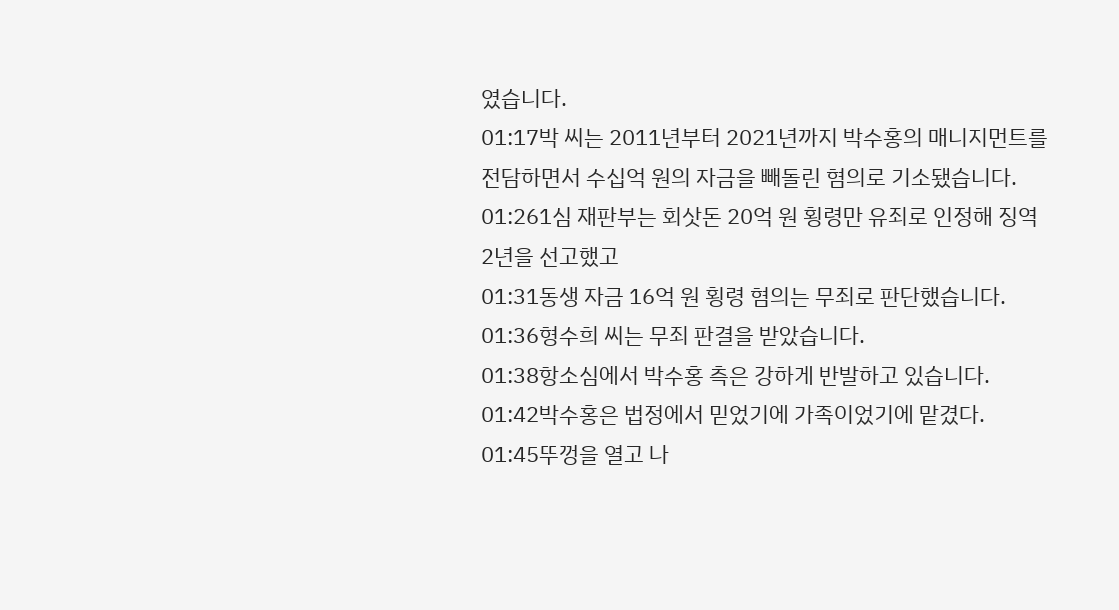였습니다.
01:17박 씨는 2011년부터 2021년까지 박수홍의 매니지먼트를 전담하면서 수십억 원의 자금을 빼돌린 혐의로 기소됐습니다.
01:261심 재판부는 회삿돈 20억 원 횡령만 유죄로 인정해 징역 2년을 선고했고
01:31동생 자금 16억 원 횡령 혐의는 무죄로 판단했습니다.
01:36형수희 씨는 무죄 판결을 받았습니다.
01:38항소심에서 박수홍 측은 강하게 반발하고 있습니다.
01:42박수홍은 법정에서 믿었기에 가족이었기에 맡겼다.
01:45뚜껑을 열고 나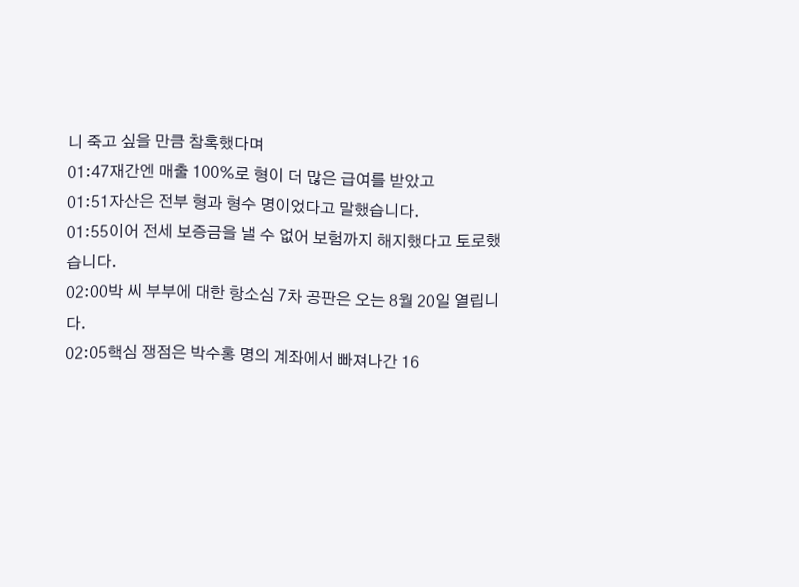니 죽고 싶을 만큼 참혹했다며
01:47재간엔 매출 100%로 형이 더 많은 급여를 받았고
01:51자산은 전부 형과 형수 명이었다고 말했습니다.
01:55이어 전세 보증금을 낼 수 없어 보험까지 해지했다고 토로했습니다.
02:00박 씨 부부에 대한 항소심 7차 공판은 오는 8월 20일 열립니다.
02:05핵심 쟁점은 박수홍 명의 계좌에서 빠져나간 16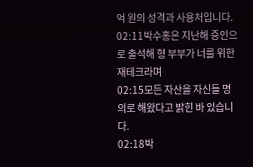억 원의 성격과 사용처입니다.
02:11박수홍은 지난해 증인으로 출석해 형 부부가 너를 위한 재테크라며
02:15모든 자산을 자신들 명의로 해왔다고 밝힌 바 있습니다.
02:18박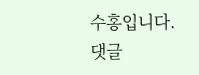수홍입니다.
댓글